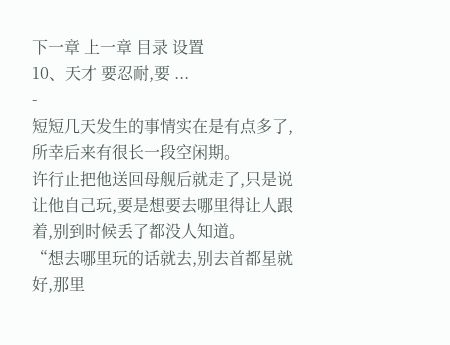下一章 上一章 目录 设置
10、天才 要忍耐,要 ...
-
短短几天发生的事情实在是有点多了,所幸后来有很长一段空闲期。
许行止把他送回母舰后就走了,只是说让他自己玩,要是想要去哪里得让人跟着,别到时候丢了都没人知道。
“想去哪里玩的话就去,别去首都星就好,那里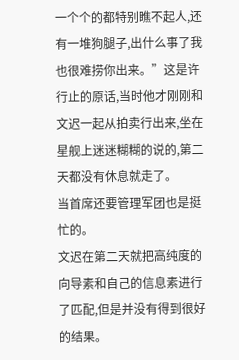一个个的都特别瞧不起人,还有一堆狗腿子,出什么事了我也很难捞你出来。”这是许行止的原话,当时他才刚刚和文迟一起从拍卖行出来,坐在星舰上迷迷糊糊的说的,第二天都没有休息就走了。
当首席还要管理军团也是挺忙的。
文迟在第二天就把高纯度的向导素和自己的信息素进行了匹配,但是并没有得到很好的结果。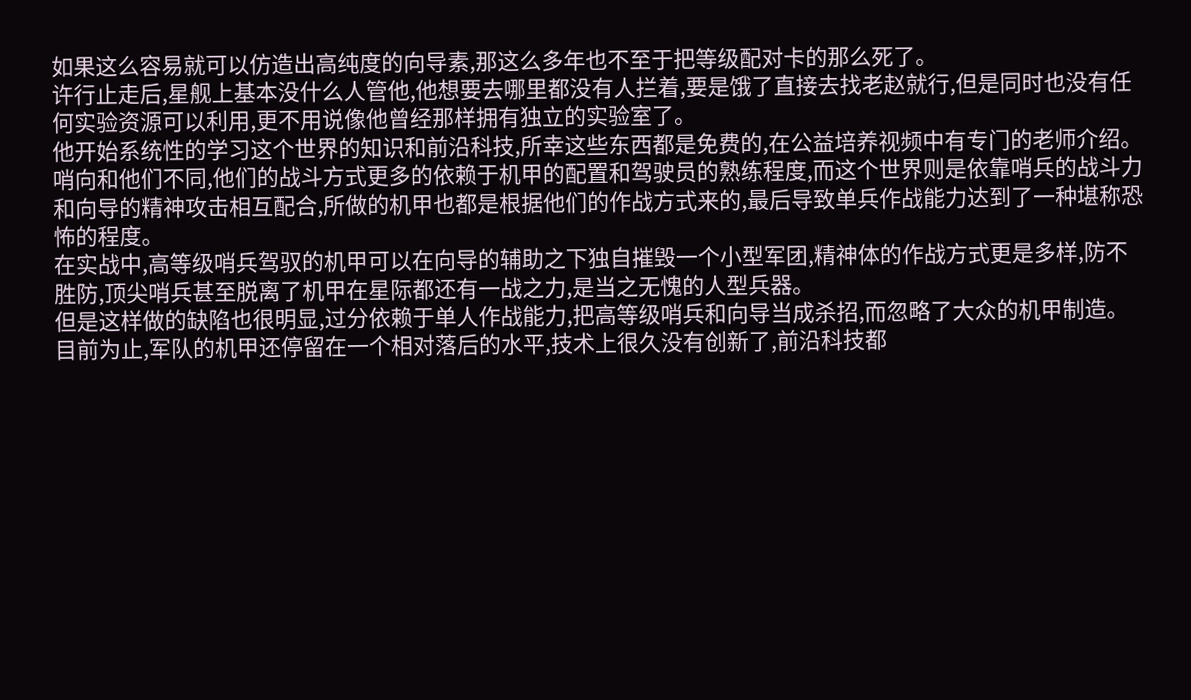如果这么容易就可以仿造出高纯度的向导素,那这么多年也不至于把等级配对卡的那么死了。
许行止走后,星舰上基本没什么人管他,他想要去哪里都没有人拦着,要是饿了直接去找老赵就行,但是同时也没有任何实验资源可以利用,更不用说像他曾经那样拥有独立的实验室了。
他开始系统性的学习这个世界的知识和前沿科技,所幸这些东西都是免费的,在公益培养视频中有专门的老师介绍。
哨向和他们不同,他们的战斗方式更多的依赖于机甲的配置和驾驶员的熟练程度,而这个世界则是依靠哨兵的战斗力和向导的精神攻击相互配合,所做的机甲也都是根据他们的作战方式来的,最后导致单兵作战能力达到了一种堪称恐怖的程度。
在实战中,高等级哨兵驾驭的机甲可以在向导的辅助之下独自摧毁一个小型军团,精神体的作战方式更是多样,防不胜防,顶尖哨兵甚至脱离了机甲在星际都还有一战之力,是当之无愧的人型兵器。
但是这样做的缺陷也很明显,过分依赖于单人作战能力,把高等级哨兵和向导当成杀招,而忽略了大众的机甲制造。
目前为止,军队的机甲还停留在一个相对落后的水平,技术上很久没有创新了,前沿科技都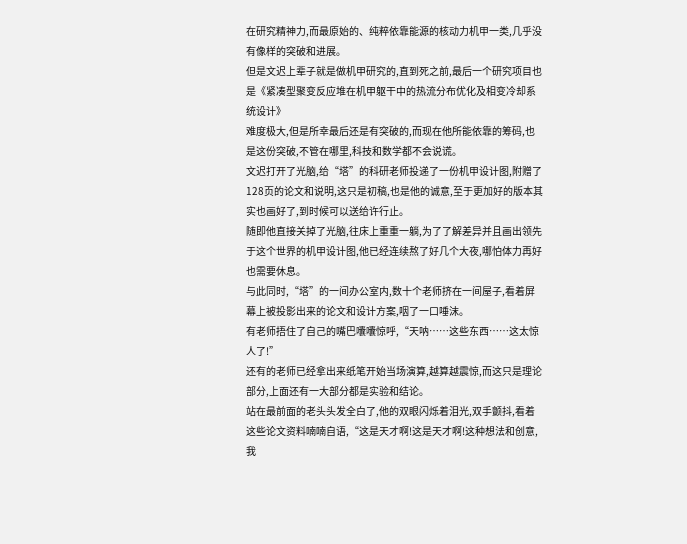在研究精神力,而最原始的、纯粹依靠能源的核动力机甲一类,几乎没有像样的突破和进展。
但是文迟上辈子就是做机甲研究的,直到死之前,最后一个研究项目也是《紧凑型聚变反应堆在机甲躯干中的热流分布优化及相变冷却系统设计》
难度极大,但是所幸最后还是有突破的,而现在他所能依靠的筹码,也是这份突破,不管在哪里,科技和数学都不会说谎。
文迟打开了光脑,给“塔”的科研老师投递了一份机甲设计图,附赠了128页的论文和说明,这只是初稿,也是他的诚意,至于更加好的版本其实也画好了,到时候可以送给许行止。
随即他直接关掉了光脑,往床上重重一躺,为了了解差异并且画出领先于这个世界的机甲设计图,他已经连续熬了好几个大夜,哪怕体力再好也需要休息。
与此同时,“塔”的一间办公室内,数十个老师挤在一间屋子,看着屏幕上被投影出来的论文和设计方案,咽了一口唾沫。
有老师捂住了自己的嘴巴囔囔惊呼,“天呐……这些东西……这太惊人了!”
还有的老师已经拿出来纸笔开始当场演算,越算越震惊,而这只是理论部分,上面还有一大部分都是实验和结论。
站在最前面的老头头发全白了,他的双眼闪烁着泪光,双手颤抖,看着这些论文资料喃喃自语,“这是天才啊!这是天才啊!这种想法和创意,我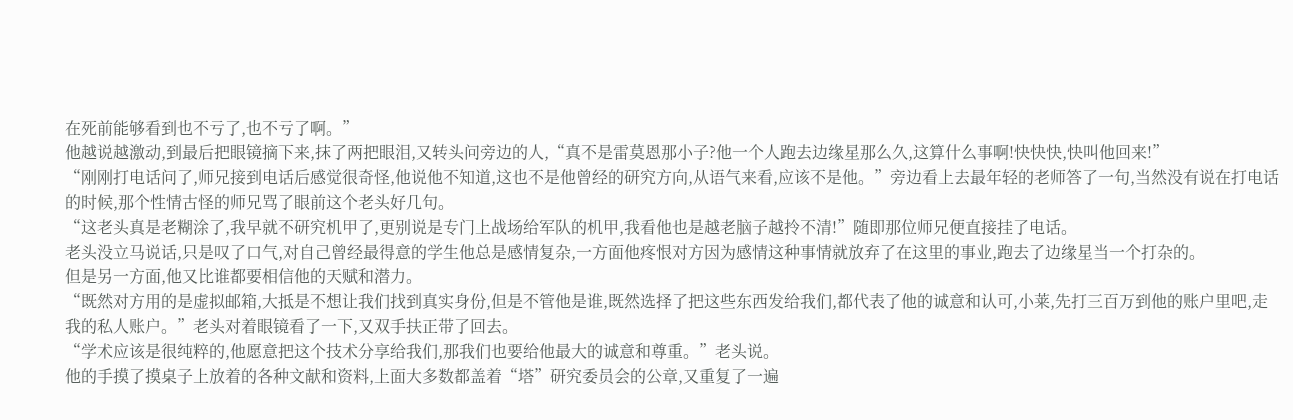在死前能够看到也不亏了,也不亏了啊。”
他越说越激动,到最后把眼镜摘下来,抹了两把眼泪,又转头问旁边的人,“真不是雷莫恩那小子?他一个人跑去边缘星那么久,这算什么事啊!快快快,快叫他回来!”
“刚刚打电话问了,师兄接到电话后感觉很奇怪,他说他不知道,这也不是他曾经的研究方向,从语气来看,应该不是他。”旁边看上去最年轻的老师答了一句,当然没有说在打电话的时候,那个性情古怪的师兄骂了眼前这个老头好几句。
“这老头真是老糊涂了,我早就不研究机甲了,更别说是专门上战场给军队的机甲,我看他也是越老脑子越拎不清!”随即那位师兄便直接挂了电话。
老头没立马说话,只是叹了口气,对自己曾经最得意的学生他总是感情复杂,一方面他疼恨对方因为感情这种事情就放弃了在这里的事业,跑去了边缘星当一个打杂的。
但是另一方面,他又比谁都要相信他的天赋和潜力。
“既然对方用的是虚拟邮箱,大抵是不想让我们找到真实身份,但是不管他是谁,既然选择了把这些东西发给我们,都代表了他的诚意和认可,小莱,先打三百万到他的账户里吧,走我的私人账户。”老头对着眼镜看了一下,又双手扶正带了回去。
“学术应该是很纯粹的,他愿意把这个技术分享给我们,那我们也要给他最大的诚意和尊重。”老头说。
他的手摸了摸桌子上放着的各种文献和资料,上面大多数都盖着“塔”研究委员会的公章,又重复了一遍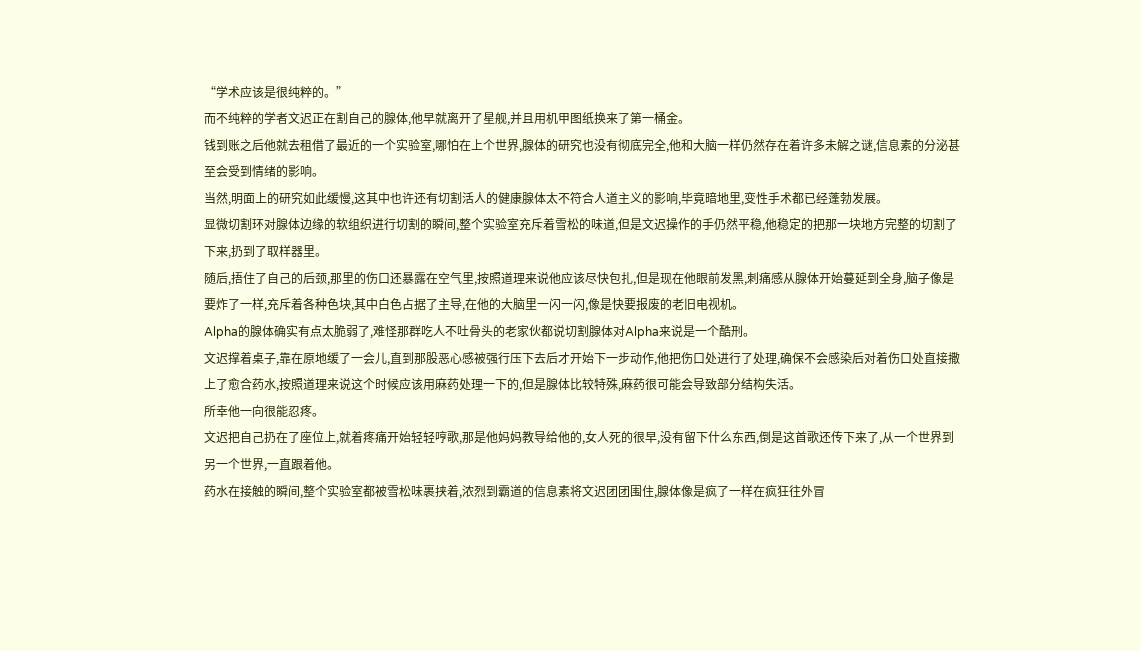“学术应该是很纯粹的。”
而不纯粹的学者文迟正在割自己的腺体,他早就离开了星舰,并且用机甲图纸换来了第一桶金。
钱到账之后他就去租借了最近的一个实验室,哪怕在上个世界,腺体的研究也没有彻底完全,他和大脑一样仍然存在着许多未解之谜,信息素的分泌甚至会受到情绪的影响。
当然,明面上的研究如此缓慢,这其中也许还有切割活人的健康腺体太不符合人道主义的影响,毕竟暗地里,变性手术都已经蓬勃发展。
显微切割环对腺体边缘的软组织进行切割的瞬间,整个实验室充斥着雪松的味道,但是文迟操作的手仍然平稳,他稳定的把那一块地方完整的切割了下来,扔到了取样器里。
随后,捂住了自己的后颈,那里的伤口还暴露在空气里,按照道理来说他应该尽快包扎,但是现在他眼前发黑,刺痛感从腺体开始蔓延到全身,脑子像是要炸了一样,充斥着各种色块,其中白色占据了主导,在他的大脑里一闪一闪,像是快要报废的老旧电视机。
Alpha的腺体确实有点太脆弱了,难怪那群吃人不吐骨头的老家伙都说切割腺体对Alpha来说是一个酷刑。
文迟撑着桌子,靠在原地缓了一会儿,直到那股恶心感被强行压下去后才开始下一步动作,他把伤口处进行了处理,确保不会感染后对着伤口处直接撒上了愈合药水,按照道理来说这个时候应该用麻药处理一下的,但是腺体比较特殊,麻药很可能会导致部分结构失活。
所幸他一向很能忍疼。
文迟把自己扔在了座位上,就着疼痛开始轻轻哼歌,那是他妈妈教导给他的,女人死的很早,没有留下什么东西,倒是这首歌还传下来了,从一个世界到另一个世界,一直跟着他。
药水在接触的瞬间,整个实验室都被雪松味裹挟着,浓烈到霸道的信息素将文迟团团围住,腺体像是疯了一样在疯狂往外冒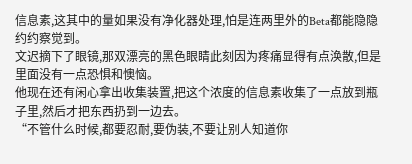信息素,这其中的量如果没有净化器处理,怕是连两里外的Beta都能隐隐约约察觉到。
文迟摘下了眼镜,那双漂亮的黑色眼睛此刻因为疼痛显得有点涣散,但是里面没有一点恐惧和懊恼。
他现在还有闲心拿出收集装置,把这个浓度的信息素收集了一点放到瓶子里,然后才把东西扔到一边去。
“不管什么时候,都要忍耐,要伪装,不要让别人知道你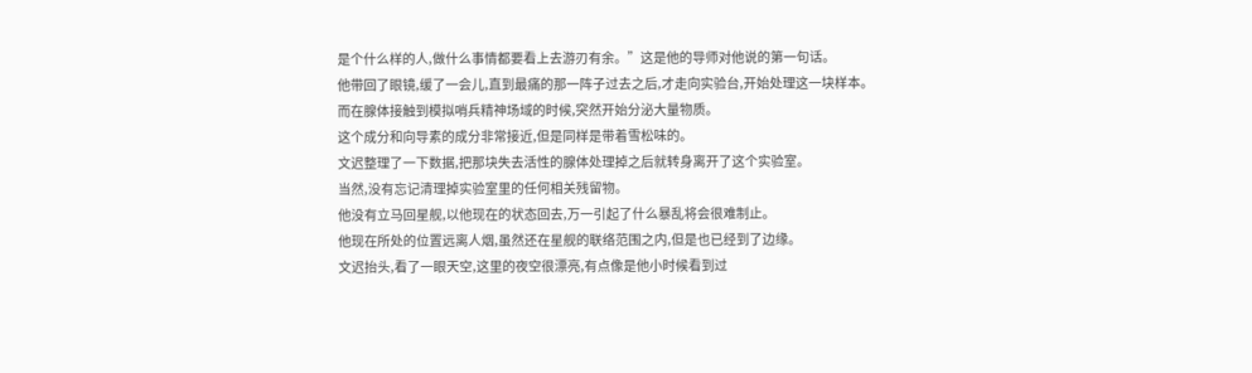是个什么样的人,做什么事情都要看上去游刃有余。”这是他的导师对他说的第一句话。
他带回了眼镜,缓了一会儿,直到最痛的那一阵子过去之后,才走向实验台,开始处理这一块样本。
而在腺体接触到模拟哨兵精神场域的时候,突然开始分泌大量物质。
这个成分和向导素的成分非常接近,但是同样是带着雪松味的。
文迟整理了一下数据,把那块失去活性的腺体处理掉之后就转身离开了这个实验室。
当然,没有忘记清理掉实验室里的任何相关残留物。
他没有立马回星舰,以他现在的状态回去,万一引起了什么暴乱将会很难制止。
他现在所处的位置远离人烟,虽然还在星舰的联络范围之内,但是也已经到了边缘。
文迟抬头,看了一眼天空,这里的夜空很漂亮,有点像是他小时候看到过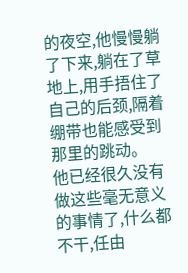的夜空,他慢慢躺了下来,躺在了草地上,用手捂住了自己的后颈,隔着绷带也能感受到那里的跳动。
他已经很久没有做这些毫无意义的事情了,什么都不干,任由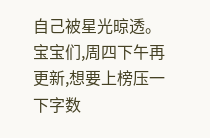自己被星光晾透。
宝宝们,周四下午再更新,想要上榜压一下字数